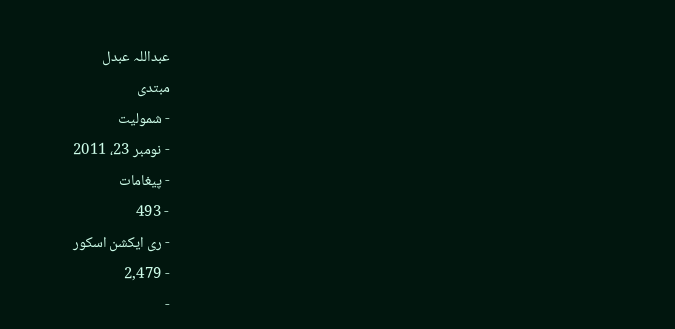عبداللہ عبدل
مبتدی
- شمولیت
- نومبر 23، 2011
- پیغامات
- 493
- ری ایکشن اسکور
- 2,479
-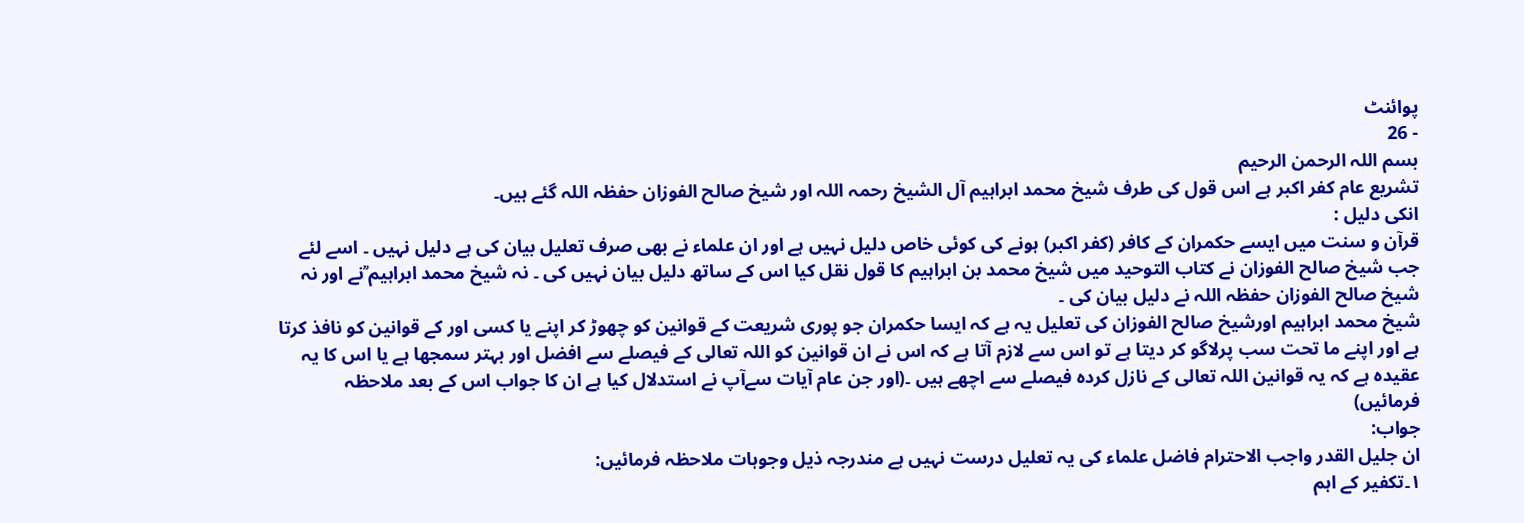پوائنٹ
- 26
بسم اللہ الرحمن الرحیم
تشریع عام کفر اکبر ہے اس قول کی طرف شیخ محمد ابراہیم آل الشیخ رحمہ اللہ اور شیخ صالح الفوزان حفظہ اللہ گئے ہیں۔
انکی دلیل :
قرآن و سنت میں ایسے حکمران کے کافر (کفر اکبر) ہونے کی کوئی خاص دلیل نہیں ہے اور ان علماء نے بھی صرف تعلیل بیان کی ہے دلیل نہیں ۔ اسے لئے جب شیخ صالح الفوزان نے کتاب التوحید میں شیخ محمد بن ابراہیم کا قول نقل کیا اس کے ساتھ دلیل بیان نہیں کی ۔ نہ شیخ محمد ابراہیم ؒنے اور نہ شیخ صالح الفوزان حفظہ اللہ نے دلیل بیان کی ۔
شیخ محمد ابراہیم اورشیخ صالح الفوزان کی تعلیل یہ ہے کہ ایسا حکمران جو پوری شریعت کے قوانین کو چھوڑ کر اپنے یا کسی اور کے قوانین کو نافذ کرتا ہے اور اپنے ما تحت سب پرلاگو کر دیتا ہے تو اس سے لازم آتا ہے کہ اس نے ان قوانین کو اللہ تعالی کے فیصلے سے افضل اور بہتر سمجھا ہے یا اس کا یہ عقیدہ ہے کہ یہ قوانین اللہ تعالی کے نازل کردہ فیصلے سے اچھے ہیں ۔(اور جن عام آیات سےآپ نے استدلال کیا ہے ان کا جواب اس کے بعد ملاحظہ فرمائیں)
جواب:
ان جلیل القدر واجب الاحترام فاضل علماء کی یہ تعلیل درست نہیں ہے مندرجہ ذیل وجوہات ملاحظہ فرمائیں:
۱۔تکفیر کے اہم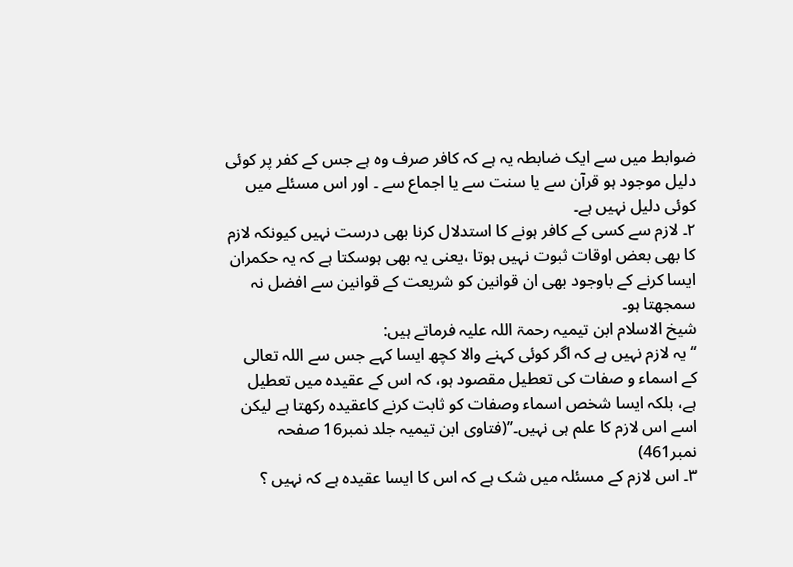ضوابط میں سے ایک ضابطہ یہ ہے کہ کافر صرف وہ ہے جس کے کفر پر کوئی دلیل موجود ہو قرآن سے یا سنت سے یا اجماع سے ۔ اور اس مسئلے میں کوئی دلیل نہیں ہے۔
۲۔ لازم سے کسی کے کافر ہونے کا استدلال کرنا بھی درست نہیں کیونکہ لازم کا بھی بعض اوقات ثبوت نہیں ہوتا ،یعنی یہ بھی ہوسکتا ہے کہ یہ حکمران ایسا کرنے کے باوجود بھی ان قوانین کو شریعت کے قوانین سے افضل نہ سمجھتا ہو۔
شیخ الاسلام ابن تیمیہ رحمۃ اللہ علیہ فرماتے ہیں:
‘‘یہ لازم نہیں ہے کہ اگر کوئی کہنے والا کچھ ایسا کہے جس سے اللہ تعالی کے اسماء و صفات کی تعطیل مقصود ہو، کہ اس کے عقیدہ میں تعطیل ہے، بلکہ ایسا شخص اسماء وصفات کو ثابت کرنے کاعقیدہ رکھتا ہے لیکن اسے اس لازم کا علم ہی نہیں۔’’(فتاوی ابن تیمیہ جلد نمبر16 صفحہ نمبر461)
۳۔ اس لازم کے مسئلہ میں شک ہے کہ اس کا ایسا عقیدہ ہے کہ نہیں ؟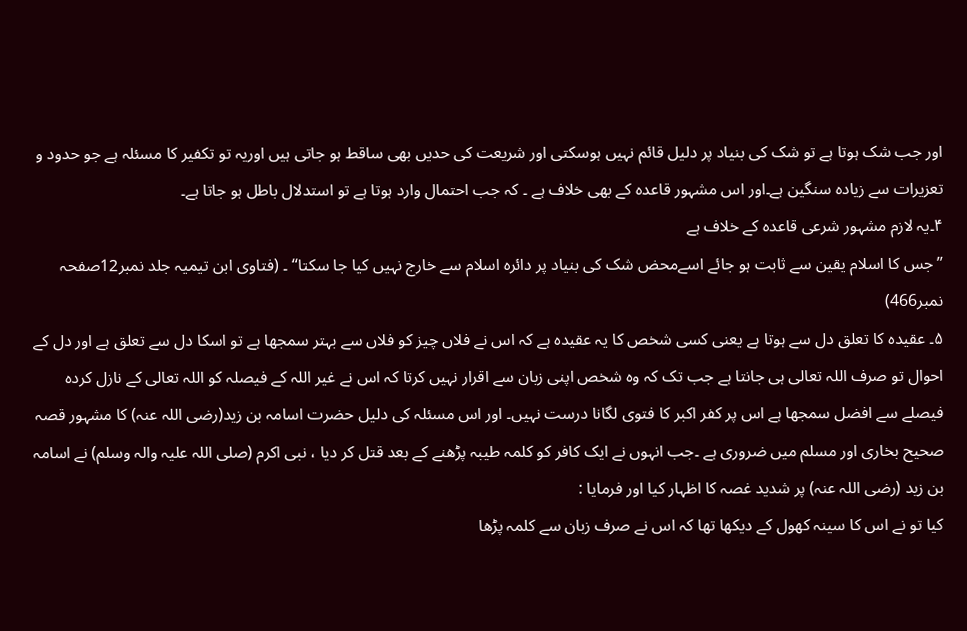اور جب شک ہوتا ہے تو شک کی بنیاد پر دلیل قائم نہیں ہوسکتی اور شریعت کی حدیں بھی ساقط ہو جاتی ہیں اوریہ تو تکفیر کا مسئلہ ہے جو حدود و تعزیرات سے زیادہ سنگین ہے۔اور اس مشہور قاعدہ کے بھی خلاف ہے ۔ کہ جب احتمال وارد ہوتا ہے تو استدلال باطل ہو جاتا ہے۔
۴۔یہ لازم مشہور شرعی قاعدہ کے خلاف ہے
’’جس کا اسلام یقین سے ثابت ہو جائے اسےمحض شک کی بنیاد پر دائرہ اسلام سے خارج نہیں کیا جا سکتا‘‘ ۔ (فتاوی ابن تیمیہ جلد نمبر12صفحہ نمبر466)
۵۔ عقیدہ کا تعلق دل سے ہوتا ہے یعنی کسی شخص کا یہ عقیدہ ہے کہ اس نے فلاں چیز کو فلاں سے بہتر سمجھا ہے تو اسکا دل سے تعلق ہے اور دل کے احوال تو صرف اللہ تعالی ہی جانتا ہے جب تک کہ وہ شخص اپنی زبان سے اقرار نہیں کرتا کہ اس نے غیر اللہ کے فیصلہ کو اللہ تعالی کے نازل کردہ فیصلے سے افضل سمجھا ہے اس پر کفر اکبر کا فتوی لگانا درست نہیں۔ اور اس مسئلہ کی دلیل حضرت اسامہ بن زید(رضی اللہ عنہ) کا مشہور قصہ صحیح بخاری اور مسلم میں ضروری ہے ۔جب انہوں نے ایک کافر کو کلمہ طیبہ پڑھنے کے بعد قتل کر دیا ، نبی اکرم (صلی اللہ علیہ والہ وسلم) نے اسامہ بن زید (رضی اللہ عنہ) پر شدید غصہ کا اظہار کیا اور فرمایا :
کیا تو نے اس کا سینہ کھول کے دیکھا تھا کہ اس نے صرف زبان سے کلمہ پڑھا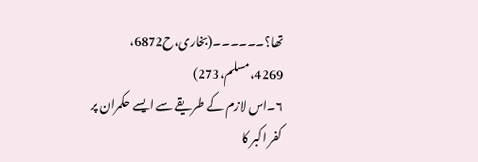تھا؟۔۔۔۔۔۔(بخاری،ح6872، 4269،مسلم،273)
۶۔اس لازم کے طریقے سے ایسے حکمران پر کفر اکبر کا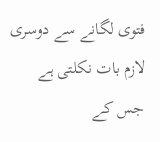فتوی لگانے سے دوسری لازم بات نکلتی ہے جس کے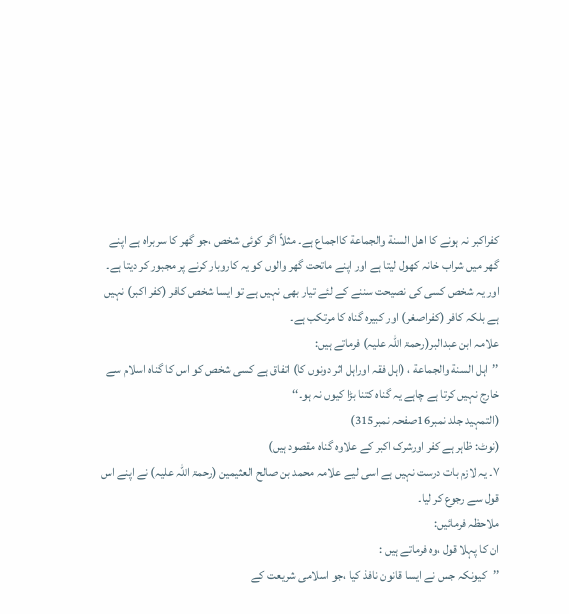کفراکبر نہ ہونے کا اهل السنة والجماعة کااجماع ہے۔ مثلاً اگر کوئی شخص ،جو گھر کا سربراہ ہے اپنے گھر میں شراب خانہ کھول لیتا ہے اور اپنے ماتحت گھر والوں کو یہ کاروبار کرنے پر مجبور کر دیتا ہے۔ اور یہ شخص کسی کی نصیحت سننے کے لئے تیار بھی نہیں ہے تو ایسا شخص کافر (کفر اکبر) نہیں ہے بلکہ کافر (کفراصغر) اور کبیرہ گناہ کا مرتکب ہے۔
علامہ ابن عبدالبر(رحمۃ اللہ علیہ) فرماتے ہیں:
’’اہل السنة والجماعة ، (اہل فقہ اوراہل اثر دونوں کا) اتفاق ہے کسی شخص کو اس کا گناہ اسلام سے خارج نہیں کرتا ہے چاہے یہ گناہ کتنا بڑا کیوں نہ ہو۔‘‘
(التمہید جلد نمبر16صفحہ نمبر315)
(نوٹ: ظاہر ہے کفر اورشرک اکبر کے علاوہ گناہ مقصود ہیں)
۷۔ یہ لازم بات درست نہیں ہے اسی لیے علامہ محمد بن صالح العثیمین (رحمۃ اللہ علیہ) نے اپنے اس قول سے رجوع کر لیا۔
ملاحظہ فرمائیں:
ان کا پہلا قول ،وہ فرماتے ہیں :
’’کیونکہ جس نے ایسا قانون نافذ کیا ،جو اسلامی شریعت کے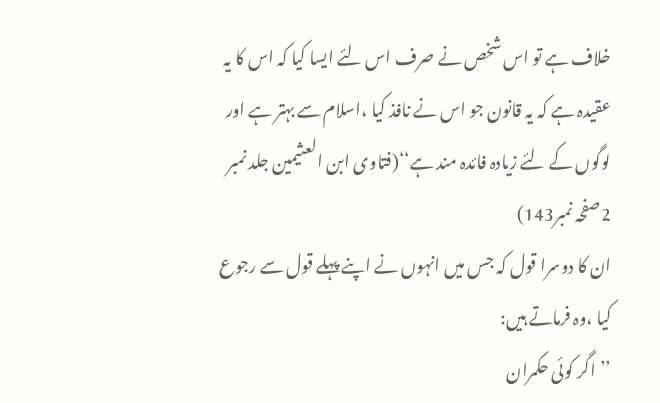خلاف ہے تو اس شخص نے صرف اس لئے ایسا کیا کہ اس کا یہ عقیدہ ہے کہ یہ قانون جو اس نے نافذ کیا ،اسلام سے بہتر ہے اور لوگوں کے لئے زیادہ فائدہ مند ہے‘‘(فتاوی ابن العثیمین جلد نمبر 2صفحہ نمبر143)
ان کا دوسرا قول کہ جس میں انہوں نے اپنے پہلے قول سے رجوع کیا ،وہ فرماتے ہیں:
’’اگر کوئی حکمران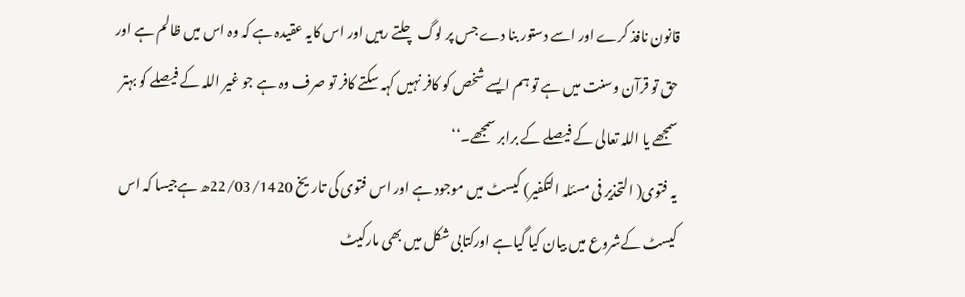قانون نافذ کرے اور اسے دستور بنا دے جس پر لوگ چلتے رہیں اور اس کایہ عقیدہ ہے کہ وہ اس میں ظالم ہے اور حق تو قرآن وسنت میں ہے تو ہم ایسے شخص کو کافر نہیں کہہ سکتے کافر تو صرف وہ ہے جو غیر اللہ کے فیصلے کو بہتر سمجھے یا اللہ تعالی کے فیصلے کے برابر سمجھے۔‘‘
یہ فتوی( التحذیر فی مسئلہ التکفیر) کیسٹ میں موجود ہے اور اس فتوی کی تاریخ 22/03/1420ھ ہےجیسا کہ اس کیسٹ کےشروع میں بیان کیا گیاہے اورکتابی شکل میں بھی مارکیٹ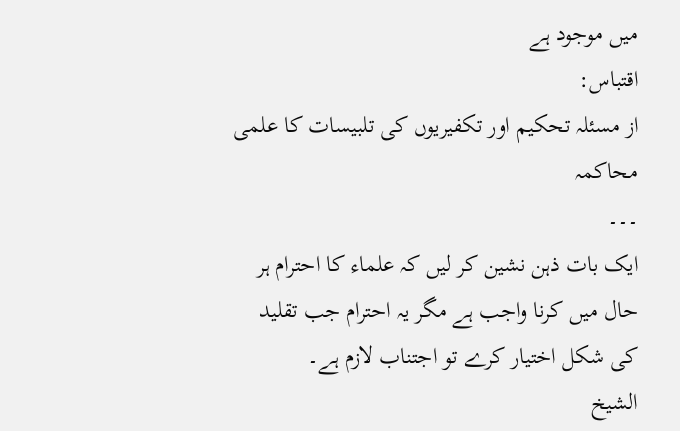میں موجود ہے
اقتباس:
از مسئلہ تحکیم اور تکفیریوں کی تلبیسات کا علمی محاکمہ
۔۔۔
ایک بات ذہن نشین کر لیں کہ علماء کا احترام ہر حال میں کرنا واجب ہے مگر یہ احترام جب تقلید کی شکل اختیار کرے تو اجتناب لازم ہے۔
الشیخ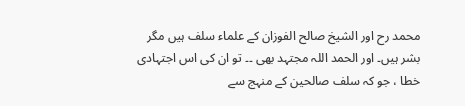محمد رح اور الشیخ صالح الفوزان کے علماء سلف ہیں مگر بشر ہیں۔ اور الحمد اللہ مجتہد بھی ۔۔ تو ان کی اس اجتہادی خطا ، جو کہ سلف صالحین کے منہج سے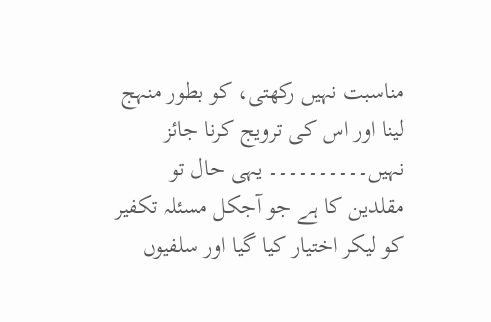مناسبت نہیں رکھتی، کو بطور منہج لینا اور اس کی ترویج کرنا جائز نہیں۔۔۔۔۔۔۔۔۔۔ یہی حال تو مقلدین کا ہے جو آجکل مسئلہ تکفیر کو لیکر اختیار کیا گیا اور سلفیوں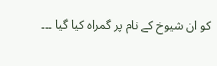کو ان شیوخ کے نام پر گمراہ کیا گیا ۔۔۔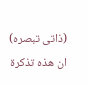(ذاتی تبصرہ)
ان ھذہ تذکرۃ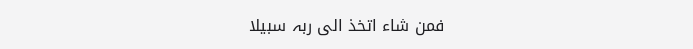فمن شاء اتخذ الی ربہ سبیلا